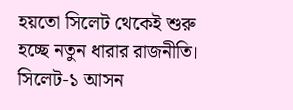হয়তো সিলেট থেকেই শুরু হচ্ছে নতুন ধারার রাজনীতি। সিলেট-১ আসন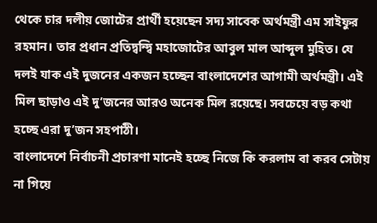থেকে চার দলীয় জোটের প্রার্থী হয়েছেন সদ্য সাবেক অর্থমন্ত্রী এম সাইফুর রহমান। তার প্রধান প্রতিদ্বন্দ্বি মহাজোটের আবুল মাল আব্দুল মুহিত। যে দলই যাক এই দুজনের একজন হচ্ছেন বাংলাদেশের আগামী অর্থমন্ত্রী। এই মিল ছাড়াও এই দু’জনের আরও অনেক মিল রয়েছে। সবচেয়ে বড় কথা হচ্ছে এরা দু’জন সহপাঠী।
বাংলাদেশে নির্বাচনী প্রচারণা মানেই হচ্ছে নিজে কি করলাম বা করব সেটায় না গিয়ে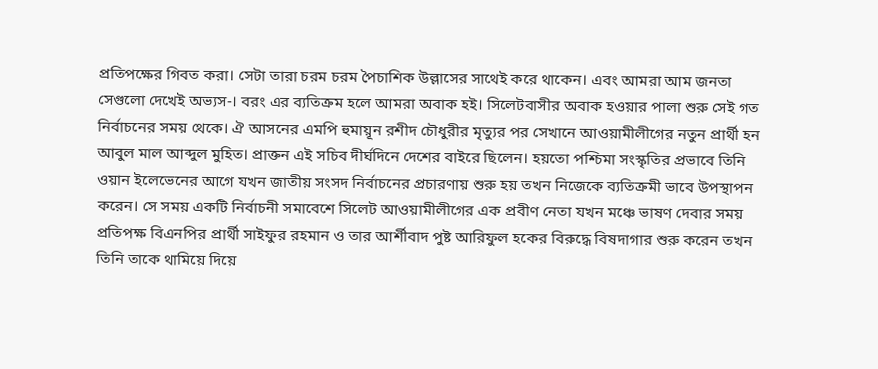প্রতিপক্ষের গিবত করা। সেটা তারা চরম চরম পৈচাশিক উল্লাসের সাথেই করে থাকেন। এবং আমরা আম জনতা সেগুলো দেখেই অভ্যস-। বরং এর ব্যতিক্রম হলে আমরা অবাক হই। সিলেটবাসীর অবাক হওয়ার পালা শুরু সেই গত নির্বাচনের সময় থেকে। ঐ আসনের এমপি হুমায়ূন রশীদ চৌধুরীর মৃত্যুর পর সেখানে আওয়ামীলীগের নতুন প্রার্থী হন আবুল মাল আব্দুল মুহিত। প্রাক্তন এই সচিব দীর্ঘদিনে দেশের বাইরে ছিলেন। হয়তো পশ্চিমা সংস্কৃতির প্রভাবে তিনি ওয়ান ইলেভেনের আগে যখন জাতীয় সংসদ নির্বাচনের প্রচারণায় শুরু হয় তখন নিজেকে ব্যতিক্রমী ভাবে উপস্থাপন করেন। সে সময় একটি নির্বাচনী সমাবেশে সিলেট আওয়ামীলীগের এক প্রবীণ নেতা যখন মঞ্চে ভাষণ দেবার সময় প্রতিপক্ষ বিএনপির প্রার্থী সাইফুর রহমান ও তার আর্শীবাদ পুষ্ট আরিফুল হকের বিরুদ্ধে বিষদাগার শুরু করেন তখন তিনি তাকে থামিয়ে দিয়ে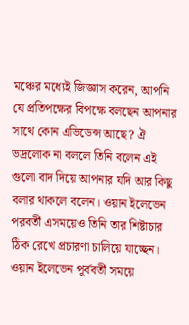মঞ্চের মধ্যেই জিজ্ঞাস করেন, আপনি যে প্রতিপক্ষের বিপক্ষে বলছেন আপনার সাথে কোন এভিডেন্স আছে? ঐ ভদ্রলোক না বললে তিনি বলেন এই গুলো বাদ দিয়ে আপনার যদি আর কিছু বলার থাকলে বলেন। ওয়ান ইলেভেন পরবর্তী এসময়েও তিনি তার শিষ্টাচার ঠিক রেখে প্রচারণা চালিয়ে যাচ্ছেন।
ওয়ান ইলেভেন পূর্ববর্তী সময়ে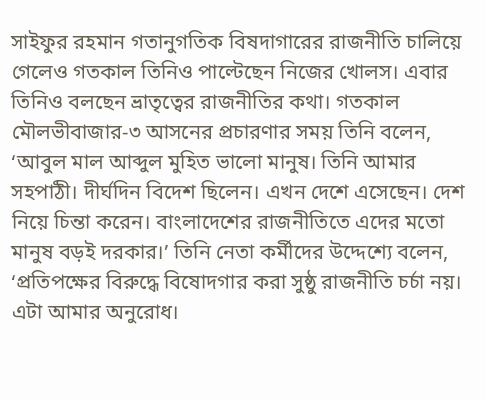সাইফুর রহমান গতানুগতিক বিষদাগারের রাজনীতি চালিয়ে গেলেও গতকাল তিনিও পাল্টেছেন নিজের খোলস। এবার তিনিও বলছেন ভ্রাতৃত্বের রাজনীতির কথা। গতকাল মৌলভীবাজার-৩ আসনের প্রচারণার সময় তিনি বলেন, ‘আবুল মাল আব্দুল মুহিত ভালো মানুষ। তিনি আমার সহপাঠী। দীর্ঘদিন বিদেশ ছিলেন। এখন দেশে এসেছেন। দেশ নিয়ে চিন্তা করেন। বাংলাদেশের রাজনীতিতে এদের মতো মানুষ বড়ই দরকার।’ তিনি নেতা কর্মীদের উদ্দেশ্যে বলেন, ‘প্রতিপক্ষের বিরুদ্ধে বিষোদগার করা সুষ্ঠু রাজনীতি চর্চা নয়। এটা আমার অনুরোধ।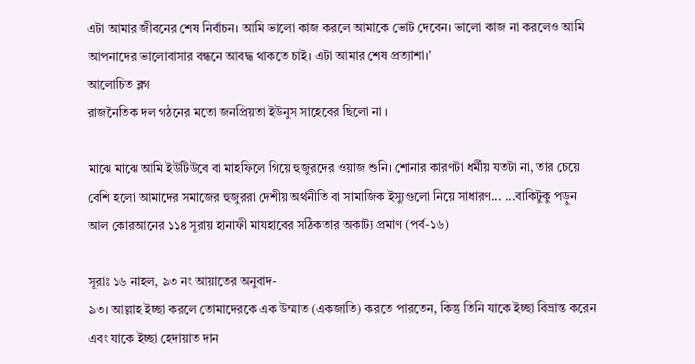এটা আমার জীবনের শেষ নির্বাচন। আমি ভালো কাজ করলে আমাকে ভোট দেবেন। ভালো কাজ না করলেও আমি আপনাদের ভালোবাসার বন্ধনে আবদ্ধ থাকতে চাই। এটা আমার শেষ প্রত্যাশা।’
আলোচিত ব্লগ
রাজনৈতিক দল গঠনের মতো জনপ্রিয়তা ইউনুস সাহেবের ছিলো না ।

মাঝে মাঝে আমি ইউটিউবে বা মাহফিলে গিয়ে হুজুরদের ওয়াজ শুনি। শোনার কারণটা ধর্মীয় যতটা না, তার চেয়ে বেশি হলো আমাদের সমাজের হুজুররা দেশীয় অর্থনীতি বা সামাজিক ইস্যুগুলো নিয়ে সাধারণ... ...বাকিটুকু পড়ুন
আল কোরআনের ১১৪ সূরায় হানাফী মাযহাবের সঠিকতার অকাট্য প্রমাণ (পর্ব-১৬)

সূরাঃ ১৬ নাহল, ৯৩ নং আয়াতের অনুবাদ-
৯৩। আল্লাহ ইচ্ছা করলে তোমাদেরকে এক উম্মাত (একজাতি) করতে পারতেন, কিন্তু তিনি যাকে ইচ্ছা বিভ্রান্ত করেন এবং যাকে ইচ্ছা হেদায়াত দান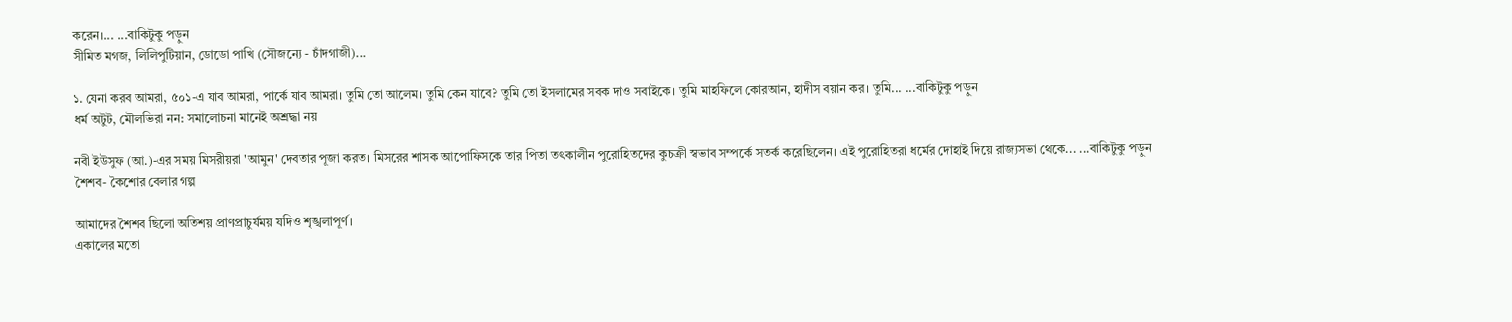করেন।... ...বাকিটুকু পড়ুন
সীমিত মগজ, লিলিপুটিয়ান, ডোডো পাখি (সৌজন্যে - চাঁদগাজী)...

১. যেনা করব আমরা, ৫০১-এ যাব আমরা, পার্কে যাব আমরা। তুমি তো আলেম। তুমি কেন যাবে? তুমি তো ইসলামের সবক দাও সবাইকে। তুমি মাহফিলে কোরআন, হাদীস বয়ান কর। তুমি... ...বাকিটুকু পড়ুন
ধর্ম অটুট, মৌলভিরা নন: সমালোচনা মানেই অশ্রদ্ধা নয়

নবী ইউসুফ (আ.)-এর সময় মিসরীয়রা 'আমুন' দেবতার পূজা করত। মিসরের শাসক আপোফিসকে তার পিতা তৎকালীন পুরোহিতদের কুচক্রী স্বভাব সম্পর্কে সতর্ক করেছিলেন। এই পুরোহিতরা ধর্মের দোহাই দিয়ে রাজ্যসভা থেকে... ...বাকিটুকু পড়ুন
শৈশব- কৈশোর বেলার গল্প

আমাদের শৈশব ছিলো অতিশয় প্রাণপ্রাচুর্যময় যদিও শৃঙ্খলাপূর্ণ।
একালের মতো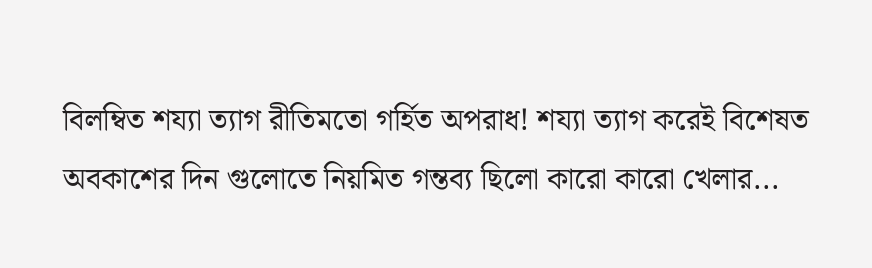বিলম্বিত শয্যা ত্যাগ রীতিমতো গর্হিত অপরাধ! শয্যা ত্যাগ করেই বিশেষত অবকাশের দিন গুলোতে নিয়মিত গন্তব্য ছিলো কারো কারো খেলার...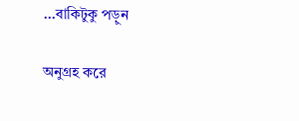...বাকিটুকু পড়ুন

অনুগ্রহ করে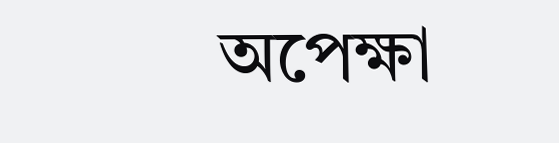অপেক্ষা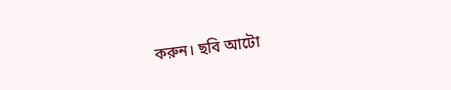করুন। ছবি আটো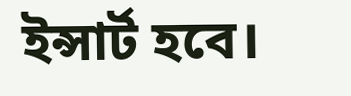ইন্সার্ট হবে।